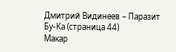Дмитрий Видинеев – Паразит Бу-Ка (страница 44)
Макар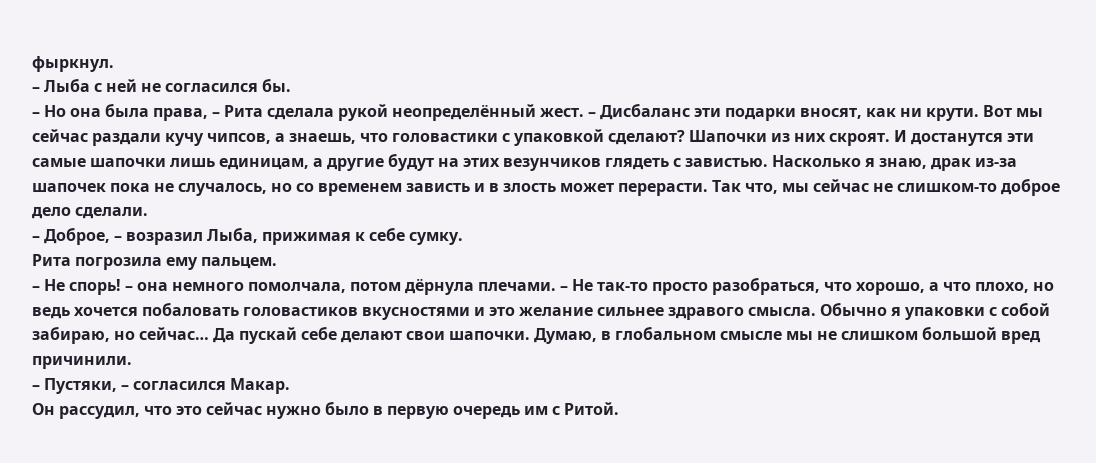фыркнул.
– Лыба с ней не согласился бы.
– Но она была права, – Рита сделала рукой неопределённый жест. – Дисбаланс эти подарки вносят, как ни крути. Вот мы сейчас раздали кучу чипсов, а знаешь, что головастики с упаковкой сделают? Шапочки из них скроят. И достанутся эти самые шапочки лишь единицам, а другие будут на этих везунчиков глядеть с завистью. Насколько я знаю, драк из-за шапочек пока не случалось, но со временем зависть и в злость может перерасти. Так что, мы сейчас не слишком-то доброе дело сделали.
– Доброе, – возразил Лыба, прижимая к себе сумку.
Рита погрозила ему пальцем.
– Не спорь! – она немного помолчала, потом дёрнула плечами. – Не так-то просто разобраться, что хорошо, а что плохо, но ведь хочется побаловать головастиков вкусностями и это желание сильнее здравого смысла. Обычно я упаковки с собой забираю, но сейчас… Да пускай себе делают свои шапочки. Думаю, в глобальном смысле мы не слишком большой вред причинили.
– Пустяки, – согласился Макар.
Он рассудил, что это сейчас нужно было в первую очередь им с Ритой.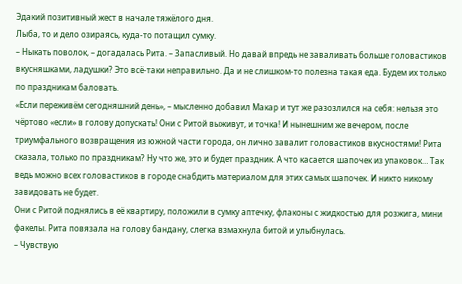Эдакий позитивный жест в начале тяжёлого дня.
Лыба, то и дело озираясь, куда-то потащил сумку.
– Ныкать поволок, – догадалась Рита. – Запасливый. Но давай впредь не заваливать больше головастиков вкусняшками, ладушки? Это всё-таки неправильно. Да и не слишком-то полезна такая еда. Будем их только по праздникам баловать.
«Если переживём сегодняшний день», – мысленно добавил Макар и тут же разозлился на себя: нельзя это чёртово «если» в голову допускать! Они с Ритой выживут, и точка! И нынешним же вечером, после триумфального возвращения из южной части города, он лично завалит головастиков вкусностями! Рита сказала, только по праздникам? Ну что же, это и будет праздник. А что касается шапочек из упаковок… Так ведь можно всех головастиков в городе снабдить материалом для этих самых шапочек. И никто никому завидовать не будет.
Они с Ритой поднялись в её квартиру, положили в сумку аптечку, флаконы с жидкостью для розжига, мини факелы. Рита повязала на голову бандану, слегка взмахнула битой и улыбнулась.
– Чувствую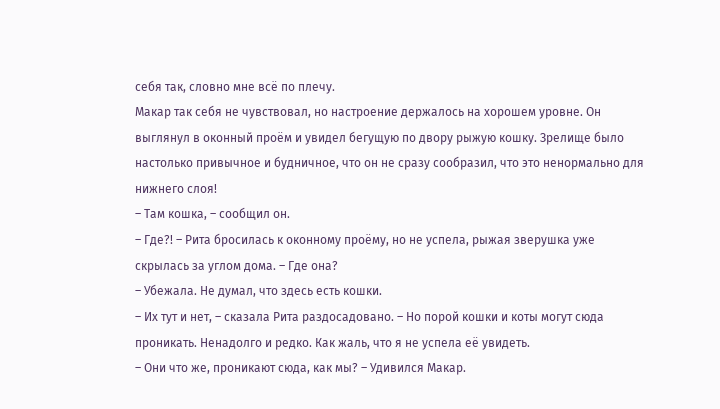себя так, словно мне всё по плечу.
Макар так себя не чувствовал, но настроение держалось на хорошем уровне. Он выглянул в оконный проём и увидел бегущую по двору рыжую кошку. Зрелище было настолько привычное и будничное, что он не сразу сообразил, что это ненормально для нижнего слоя!
– Там кошка, – сообщил он.
– Где?! – Рита бросилась к оконному проёму, но не успела, рыжая зверушка уже скрылась за углом дома. – Где она?
– Убежала. Не думал, что здесь есть кошки.
– Их тут и нет, – сказала Рита раздосадовано. – Но порой кошки и коты могут сюда проникать. Ненадолго и редко. Как жаль, что я не успела её увидеть.
– Они что же, проникают сюда, как мы? – Удивился Макар.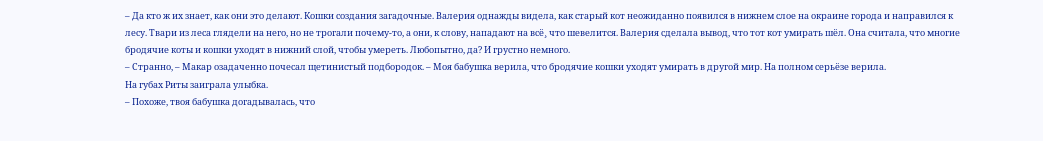– Да кто ж их знает, как они это делают. Кошки создания загадочные. Валерия однажды видела, как старый кот неожиданно появился в нижнем слое на окраине города и направился к лесу. Твари из леса глядели на него, но не трогали почему-то, а они, к слову, нападают на всё¸ что шевелится. Валерия сделала вывод, что тот кот умирать шёл. Она считала, что многие бродячие коты и кошки уходят в нижний слой, чтобы умереть. Любопытно, да? И грустно немного.
– Странно, – Макар озадаченно почесал щетинистый подбородок. – Моя бабушка верила, что бродячие кошки уходят умирать в другой мир. На полном серьёзе верила.
На губах Риты заиграла улыбка.
– Похоже, твоя бабушка догадывалась, что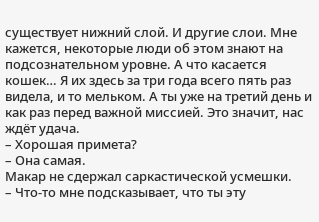существует нижний слой. И другие слои. Мне кажется, некоторые люди об этом знают на подсознательном уровне. А что касается кошек… Я их здесь за три года всего пять раз видела, и то мельком. А ты уже на третий день и как раз перед важной миссией. Это значит, нас ждёт удача.
– Хорошая примета?
– Она самая.
Макар не сдержал саркастической усмешки.
– Что-то мне подсказывает, что ты эту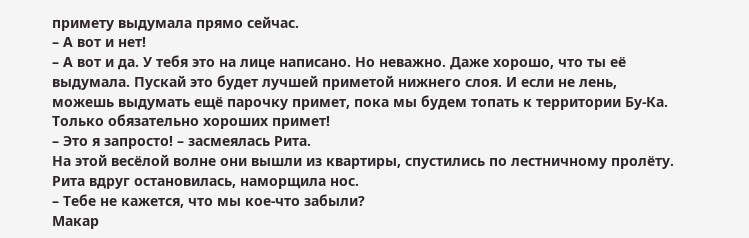примету выдумала прямо сейчас.
– А вот и нет!
– А вот и да. У тебя это на лице написано. Но неважно. Даже хорошо, что ты её выдумала. Пускай это будет лучшей приметой нижнего слоя. И если не лень, можешь выдумать ещё парочку примет, пока мы будем топать к территории Бу-Ка. Только обязательно хороших примет!
– Это я запросто! – засмеялась Рита.
На этой весёлой волне они вышли из квартиры, спустились по лестничному пролёту. Рита вдруг остановилась, наморщила нос.
– Тебе не кажется, что мы кое-что забыли?
Макар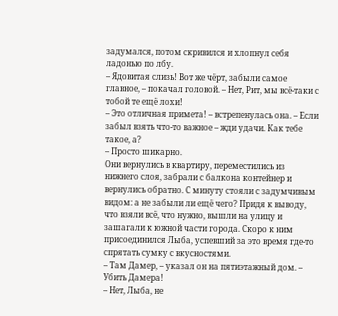задумался, потом скривился и хлопнул себя ладонью по лбу.
– Ядовитая слизь! Вот же чёрт, забыли самое главное, – покачал головой. – Нет, Рит, мы всё-таки с тобой те ещё лохи!
– Это отличная примета! – встрепенулась она. – Если забыл взять что-то важное – жди удачи. Как тебе такое, а?
– Просто шикарно.
Они вернулись в квартиру, переместились из нижнего слоя, забрали с балкона контейнер и вернулись обратно. С минуту стояли с задумчивым видом: а не забыли ли ещё чего? Придя к выводу, что взяли всё, что нужно, вышли на улицу и зашагали к южной части города. Скоро к ним присоединился Лыба, успевший за это время где-то спрятать сумку с вкусностями.
– Там Дамер, – указал он на пятиэтажный дом. – Убить Дамера!
– Нет, Лыба, не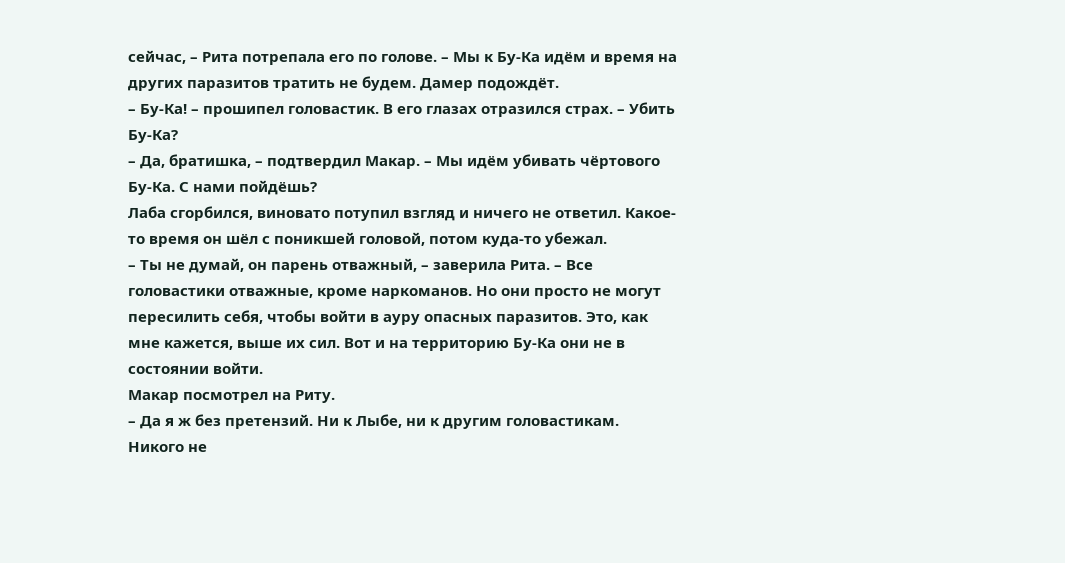сейчас, – Рита потрепала его по голове. – Мы к Бу-Ка идём и время на других паразитов тратить не будем. Дамер подождёт.
– Бу-Ка! – прошипел головастик. В его глазах отразился страх. – Убить Бу-Ка?
– Да, братишка, – подтвердил Макар. – Мы идём убивать чёртового Бу-Ка. С нами пойдёшь?
Лаба сгорбился, виновато потупил взгляд и ничего не ответил. Какое-то время он шёл с поникшей головой, потом куда-то убежал.
– Ты не думай, он парень отважный, – заверила Рита. – Все головастики отважные, кроме наркоманов. Но они просто не могут пересилить себя, чтобы войти в ауру опасных паразитов. Это, как мне кажется, выше их сил. Вот и на территорию Бу-Ка они не в состоянии войти.
Макар посмотрел на Риту.
– Да я ж без претензий. Ни к Лыбе, ни к другим головастикам. Никого не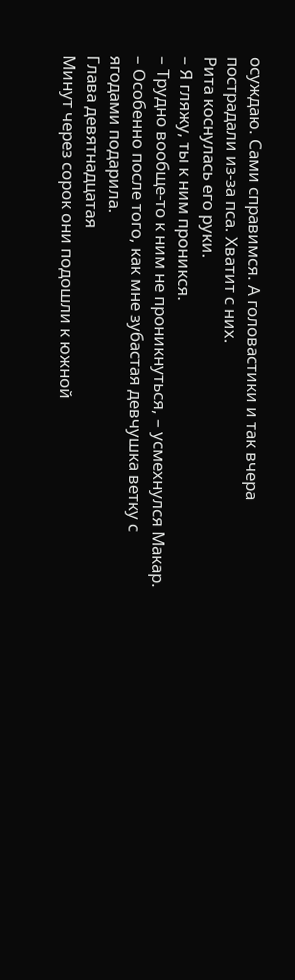осуждаю. Сами справимся. А головастики и так вчера пострадали из-за пса. Хватит с них.
Рита коснулась его руки.
– Я гляжу, ты к ним проникся.
– Трудно вообще-то к ним не проникнуться, – усмехнулся Макар. – Особенно после того, как мне зубастая девчушка ветку с ягодами подарила.
Глава девятнадцатая
Минут через сорок они подошли к южной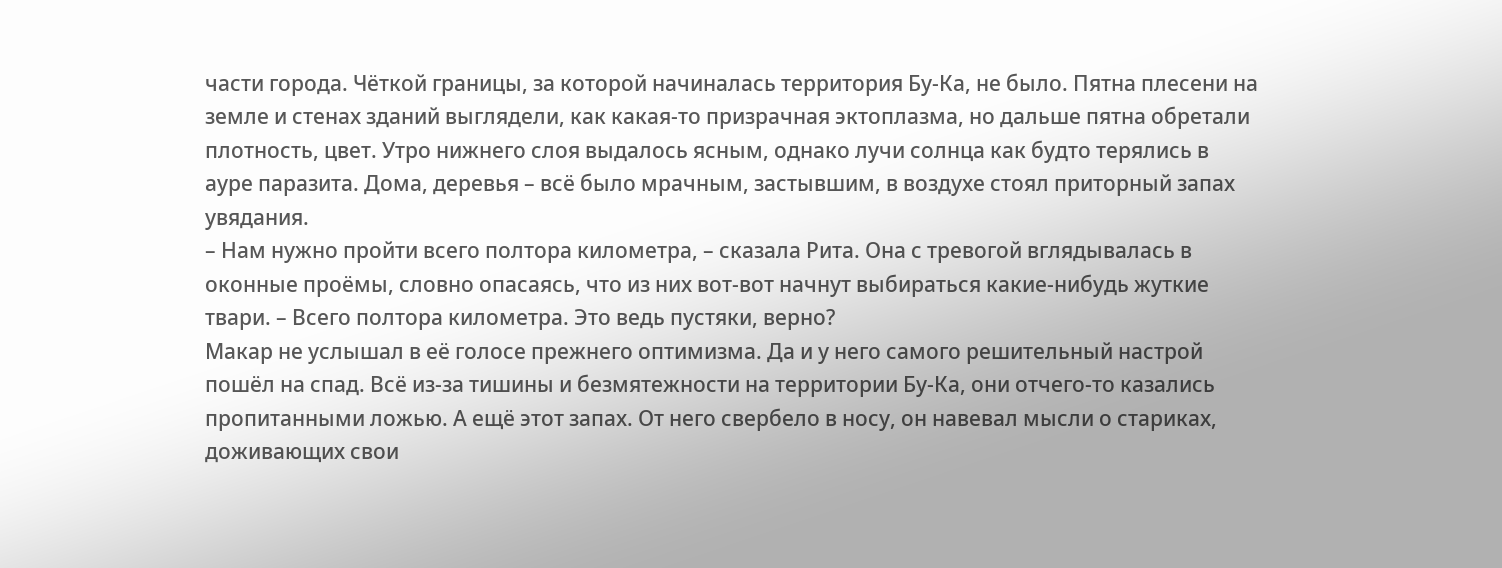части города. Чёткой границы, за которой начиналась территория Бу-Ка, не было. Пятна плесени на земле и стенах зданий выглядели, как какая-то призрачная эктоплазма, но дальше пятна обретали плотность, цвет. Утро нижнего слоя выдалось ясным, однако лучи солнца как будто терялись в ауре паразита. Дома, деревья – всё было мрачным, застывшим, в воздухе стоял приторный запах увядания.
– Нам нужно пройти всего полтора километра, – сказала Рита. Она с тревогой вглядывалась в оконные проёмы, словно опасаясь, что из них вот-вот начнут выбираться какие-нибудь жуткие твари. – Всего полтора километра. Это ведь пустяки, верно?
Макар не услышал в её голосе прежнего оптимизма. Да и у него самого решительный настрой пошёл на спад. Всё из-за тишины и безмятежности на территории Бу-Ка, они отчего-то казались пропитанными ложью. А ещё этот запах. От него свербело в носу, он навевал мысли о стариках, доживающих свои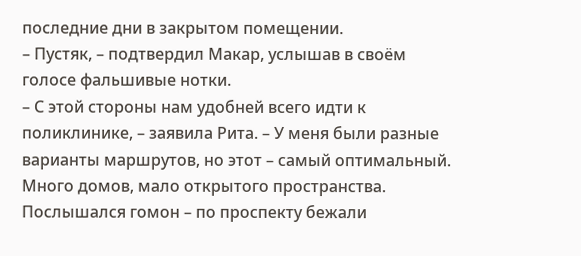последние дни в закрытом помещении.
– Пустяк, – подтвердил Макар, услышав в своём голосе фальшивые нотки.
– С этой стороны нам удобней всего идти к поликлинике, – заявила Рита. – У меня были разные варианты маршрутов, но этот – самый оптимальный. Много домов, мало открытого пространства.
Послышался гомон – по проспекту бежали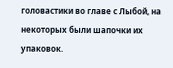головастики во главе с Лыбой, на некоторых были шапочки их упаковок.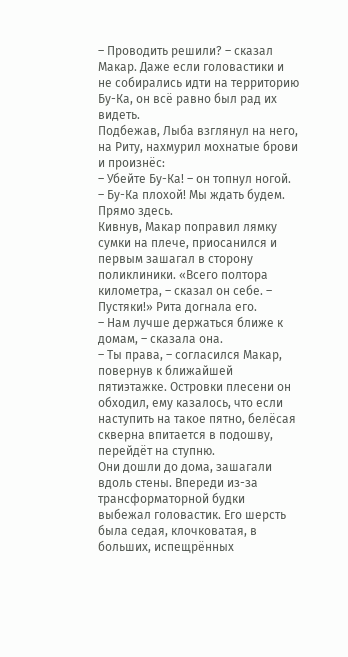– Проводить решили? – сказал Макар. Даже если головастики и не собирались идти на территорию Бу-Ка, он всё равно был рад их видеть.
Подбежав, Лыба взглянул на него, на Риту, нахмурил мохнатые брови и произнёс:
– Убейте Бу-Ка! – он топнул ногой. – Бу-Ка плохой! Мы ждать будем. Прямо здесь.
Кивнув, Макар поправил лямку сумки на плече, приосанился и первым зашагал в сторону поликлиники. «Всего полтора километра, – сказал он себе. – Пустяки!» Рита догнала его.
– Нам лучше держаться ближе к домам, – сказала она.
– Ты права, – согласился Макар, повернув к ближайшей пятиэтажке. Островки плесени он обходил, ему казалось, что если наступить на такое пятно, белёсая скверна впитается в подошву, перейдёт на ступню.
Они дошли до дома, зашагали вдоль стены. Впереди из-за трансформаторной будки выбежал головастик. Его шерсть была седая, клочковатая, в больших, испещрённых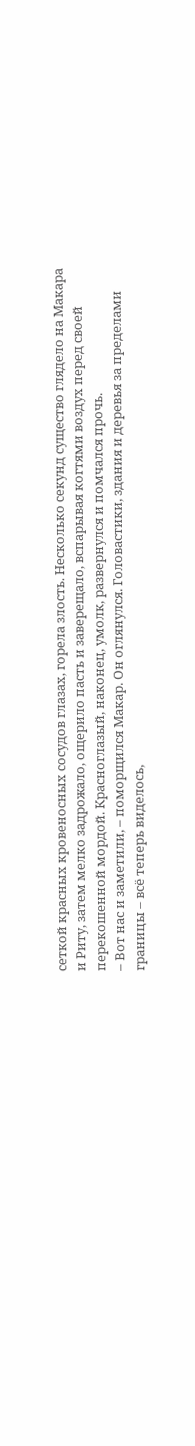сеткой красных кровеносных сосудов глазах, горела злость. Несколько секунд существо глядело на Макара и Риту, затем мелко задрожало, ощерило пасть и заверещало, вспарывая когтями воздух перед своей перекошенной мордой. Красноглазый, наконец, умолк, развернулся и помчался прочь.
– Вот нас и заметили, – поморщился Макар. Он оглянулся. Головастики, здания и деревья за пределами границы – всё теперь виделось,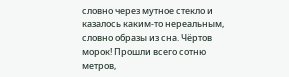словно через мутное стекло и казалось каким-то нереальным, словно образы из сна. Чёртов морок! Прошли всего сотню метров,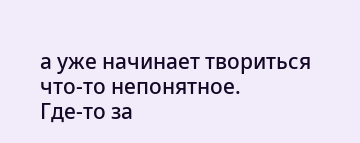а уже начинает твориться что-то непонятное.
Где-то за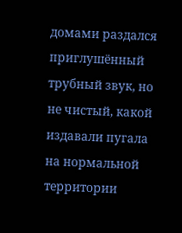домами раздался приглушённый трубный звук, но не чистый, какой издавали пугала на нормальной территории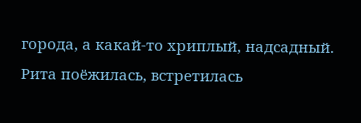города, а какай-то хриплый, надсадный. Рита поёжилась, встретилась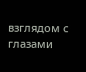взглядом с глазами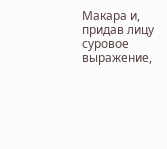Макара и, придав лицу суровое выражение,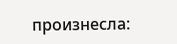произнесла: